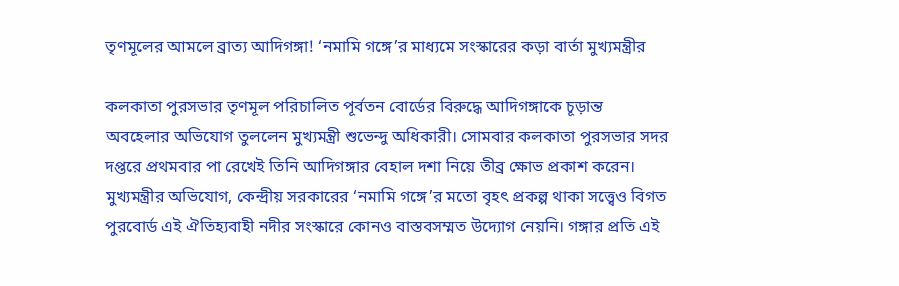তৃণমূলের আমলে ব্রাত্য আদিগঙ্গা! ‘নমামি গঙ্গে’র মাধ্যমে সংস্কারের কড়া বার্তা মুখ্যমন্ত্রীর

কলকাতা পুরসভার তৃণমূল পরিচালিত পূর্বতন বোর্ডের বিরুদ্ধে আদিগঙ্গাকে চূড়ান্ত অবহেলার অভিযোগ তুললেন মুখ্যমন্ত্রী শুভেন্দু অধিকারী। সোমবার কলকাতা পুরসভার সদর দপ্তরে প্রথমবার পা রেখেই তিনি আদিগঙ্গার বেহাল দশা নিয়ে তীব্র ক্ষোভ প্রকাশ করেন। মুখ্যমন্ত্রীর অভিযোগ, কেন্দ্রীয় সরকারের ‘নমামি গঙ্গে’র মতো বৃহৎ প্রকল্প থাকা সত্ত্বেও বিগত পুরবোর্ড এই ঐতিহ্যবাহী নদীর সংস্কারে কোনও বাস্তবসম্মত উদ্যোগ নেয়নি। গঙ্গার প্রতি এই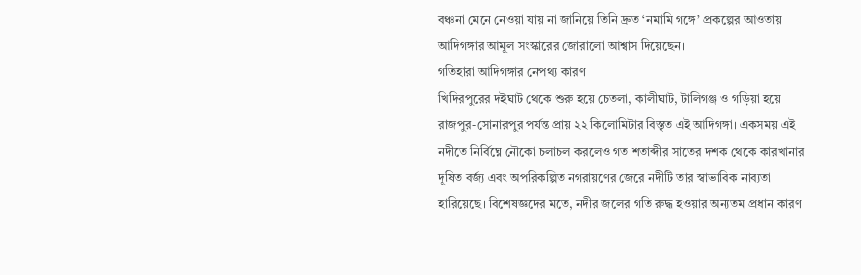বঞ্চনা মেনে নেওয়া যায় না জানিয়ে তিনি দ্রুত ‘নমামি গঙ্গে’ প্রকল্পের আওতায় আদিগঙ্গার আমূল সংস্কারের জোরালো আশ্বাস দিয়েছেন।
গতিহারা আদিগঙ্গার নেপথ্য কারণ
খিদিরপুরের দইঘাট থেকে শুরু হয়ে চেতলা, কালীঘাট, টালিগঞ্জ ও গড়িয়া হয়ে রাজপুর-সোনারপুর পর্যন্ত প্রায় ২২ কিলোমিটার বিস্তৃত এই আদিগঙ্গা। একসময় এই নদীতে নির্বিঘ্নে নৌকো চলাচল করলেও গত শতাব্দীর সাতের দশক থেকে কারখানার দূষিত বর্জ্য এবং অপরিকল্পিত নগরায়ণের জেরে নদীটি তার স্বাভাবিক নাব্যতা হারিয়েছে। বিশেষজ্ঞদের মতে, নদীর জলের গতি রুদ্ধ হওয়ার অন্যতম প্রধান কারণ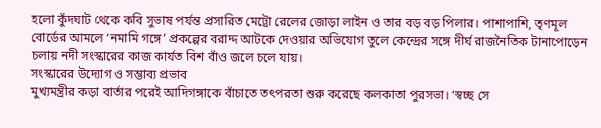হলো কুঁদঘাট থেকে কবি সুভাষ পর্যন্ত প্রসারিত মেট্রো রেলের জোড়া লাইন ও তার বড় বড় পিলার। পাশাপাশি, তৃণমূল বোর্ডের আমলে ‘নমামি গঙ্গে’ প্রকল্পের বরাদ্দ আটকে দেওয়ার অভিযোগ তুলে কেন্দ্রের সঙ্গে দীর্ঘ রাজনৈতিক টানাপোড়েন চলায় নদী সংস্কারের কাজ কার্যত বিশ বাঁও জলে চলে যায়।
সংস্কারের উদ্যোগ ও সম্ভাব্য প্রভাব
মুখ্যমন্ত্রীর কড়া বার্তার পরেই আদিগঙ্গাকে বাঁচাতে তৎপরতা শুরু করেছে কলকাতা পুরসভা। ‘স্বচ্ছ সে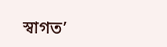স্বাগত’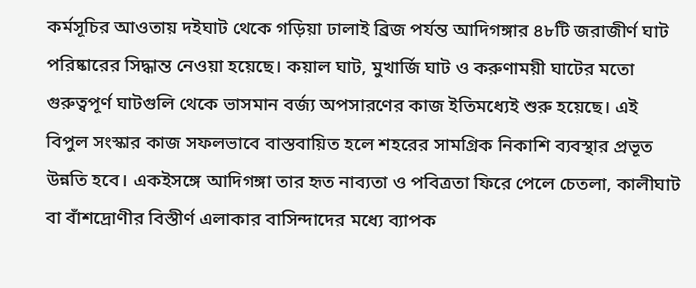কর্মসূচির আওতায় দইঘাট থেকে গড়িয়া ঢালাই ব্রিজ পর্যন্ত আদিগঙ্গার ৪৮টি জরাজীর্ণ ঘাট পরিষ্কারের সিদ্ধান্ত নেওয়া হয়েছে। কয়াল ঘাট, মুখার্জি ঘাট ও করুণাময়ী ঘাটের মতো গুরুত্বপূর্ণ ঘাটগুলি থেকে ভাসমান বর্জ্য অপসারণের কাজ ইতিমধ্যেই শুরু হয়েছে। এই বিপুল সংস্কার কাজ সফলভাবে বাস্তবায়িত হলে শহরের সামগ্রিক নিকাশি ব্যবস্থার প্রভূত উন্নতি হবে। একইসঙ্গে আদিগঙ্গা তার হৃত নাব্যতা ও পবিত্রতা ফিরে পেলে চেতলা, কালীঘাট বা বাঁশদ্রোণীর বিস্তীর্ণ এলাকার বাসিন্দাদের মধ্যে ব্যাপক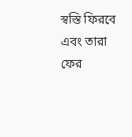স্বস্তি ফিরবে এবং তারা ফের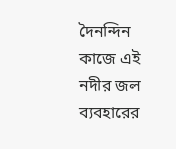দৈনন্দিন কাজে এই নদীর জল ব্যবহারের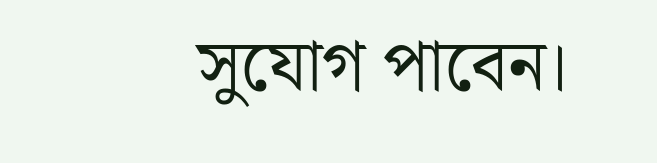সুযোগ পাবেন।